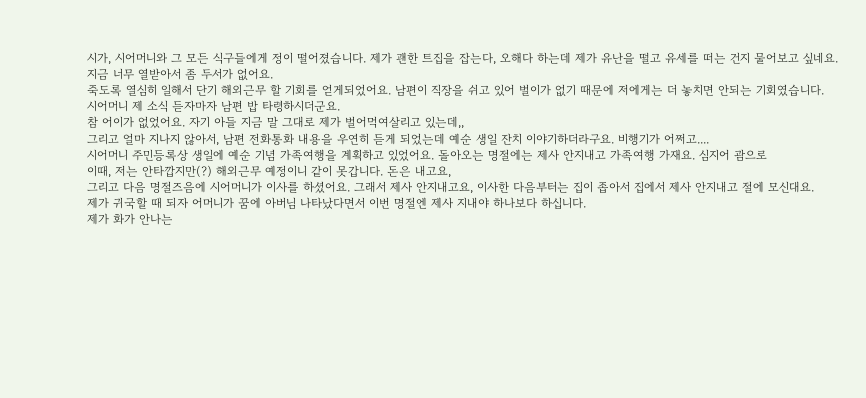시가, 시어머니와 그 모든 식구들에게 정이 떨어졌습니다. 제가 괜한 트집을 잡는다, 오해다 하는데 제가 유난을 떨고 유세를 떠는 건지 물어보고 싶네요.
지금 너무 열받아서 좀 두서가 없어요.
죽도록 열심히 일해서 단기 해외근무 할 기회를 얻게되었어요. 남편이 직장을 쉬고 있어 벌이가 없기 때문에 저에게는 더 놓치면 안되는 기회였습니다.
시어머니 제 소식 듣자마자 남편 밥 타령하시더군요.
참 어이가 없었어요. 자기 아들 지금 말 그대로 제가 벌어먹여살리고 있는데,,
그리고 얼마 지나지 않아서, 남편 전화통화 내용을 우연히 듣게 되었는데 예순 생일 잔치 이야기하더라구요. 비행기가 어쩌고....
시어머니 주민등록상 생일에 예순 기념 가족여행을 계획하고 있었어요. 돌아오는 명절에는 제사 안지내고 가족여행 가재요. 심지어 괌으로
이때, 저는 안타깝지만(?) 해외근무 예정이니 같이 못갑니다. 돈은 내고요,
그리고 다음 명절즈음에 시어머니가 이사를 하셨어요. 그래서 제사 안지내고요, 이사한 다음부터는 집이 좁아서 집에서 제사 안지내고 절에 모신대요.
제가 귀국할 때 되자 어머니가 꿈에 아버님 나타났다면서 이번 명절엔 제사 지내야 하나보다 하십니다.
제가 화가 안나는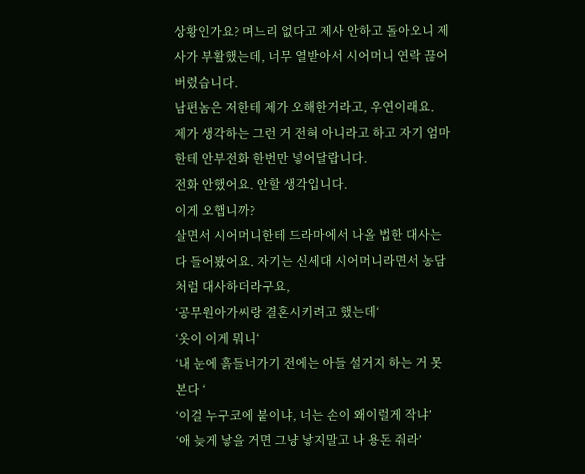상황인가요? 며느리 없다고 제사 안하고 돌아오니 제사가 부활했는데, 너무 열받아서 시어머니 연락 끊어버렸습니다.
남편놈은 저한테 제가 오해한거라고, 우연이래요.
제가 생각하는 그런 거 전혀 아니라고 하고 자기 엄마한테 안부전화 한번만 넣어달랍니다.
전화 안했어요. 안할 생각입니다.
이게 오햅니까?
살면서 시어머니한테 드라마에서 나올 법한 대사는 다 들어봤어요. 자기는 신세대 시어머니라면서 농담처럼 대사하더라구요,
‘공무원아가씨랑 결혼시키려고 했는데‘
‘옷이 이게 뭐니‘
‘내 눈에 흙들너가기 전에는 아들 설거지 하는 거 못본다 ‘
‘이걸 누구코에 붙이냐, 너는 손이 왜이럴게 작냐’
‘애 늦게 낳을 거면 그냥 낳지말고 나 용돈 줘라’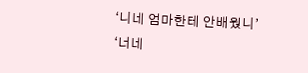‘니네 엄마한테 안배웠니’
‘너네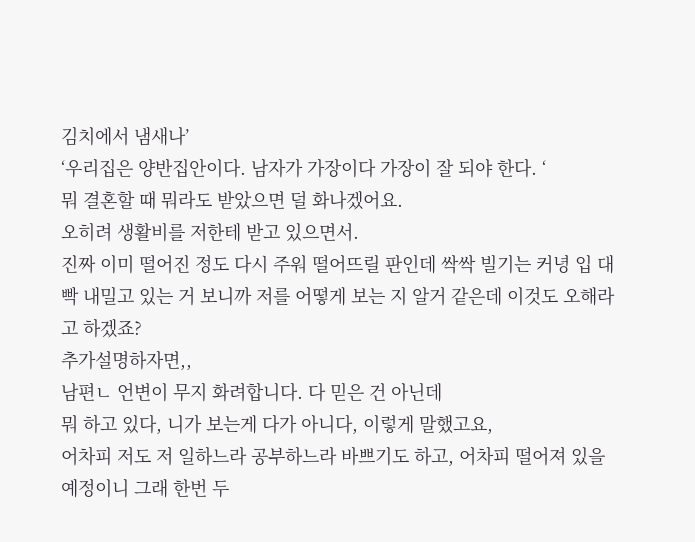김치에서 냄새나’
‘우리집은 양반집안이다. 남자가 가장이다 가장이 잘 되야 한다. ‘
뭐 결혼할 때 뭐라도 받았으면 덜 화나겠어요.
오히려 생활비를 저한테 받고 있으면서.
진짜 이미 떨어진 정도 다시 주워 떨어뜨릴 판인데 싹싹 빌기는 커녕 입 대빡 내밀고 있는 거 보니까 저를 어떻게 보는 지 알거 같은데 이것도 오해라고 하겠죠?
추가설명하자면,,
남편ㄴ 언변이 무지 화려합니다. 다 믿은 건 아닌데
뭐 하고 있다, 니가 보는게 다가 아니다, 이렇게 말했고요,
어차피 저도 저 일하느라 공부하느라 바쁘기도 하고, 어차피 떨어져 있을 예정이니 그래 한번 두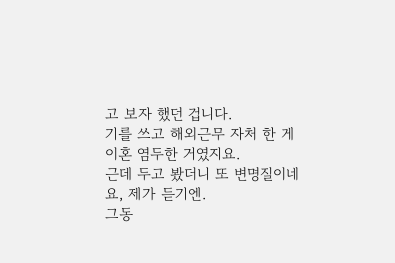고 보자 했던 겁니다.
기를 쓰고 해외근무 자처 한 게 이혼 염두한 거였지요.
근데 두고 봤더니 또 변명질이네요, 제가 듣기엔.
그동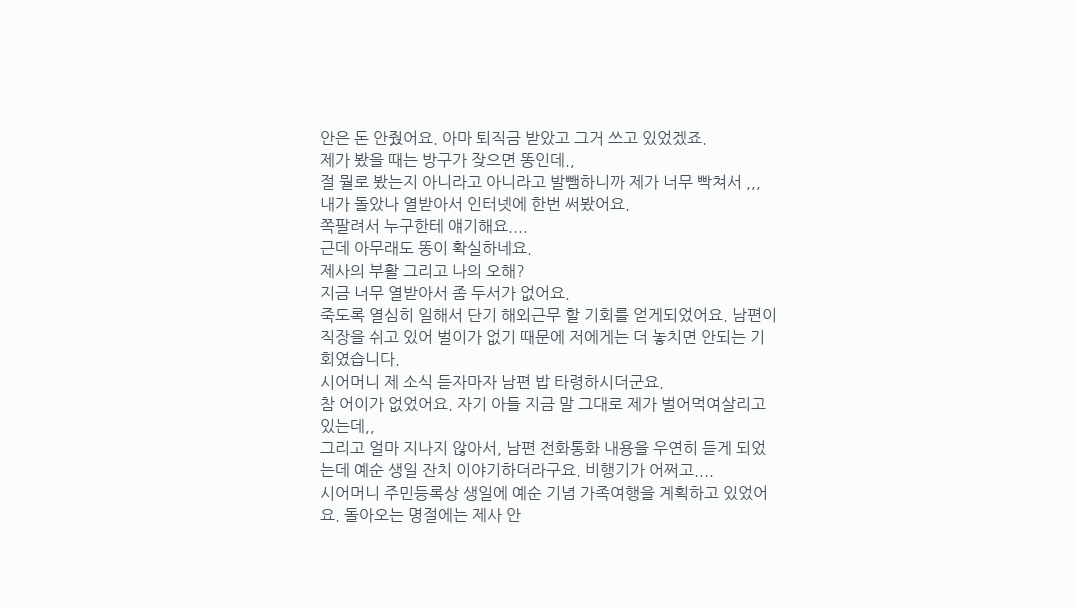안은 돈 안줬어요. 아마 퇴직금 받았고 그거 쓰고 있었겠죠.
제가 봤을 때는 방구가 잦으면 똥인데.,
절 뭘로 봤는지 아니라고 아니라고 발뺌하니까 제가 너무 빡쳐서 ,,, 내가 돌았나 열받아서 인터넷에 한번 써봤어요.
쪽팔려서 누구한테 얘기해요....
근데 아무래도 똥이 확실하네요.
제사의 부활 그리고 나의 오해?
지금 너무 열받아서 좀 두서가 없어요.
죽도록 열심히 일해서 단기 해외근무 할 기회를 얻게되었어요. 남편이 직장을 쉬고 있어 벌이가 없기 때문에 저에게는 더 놓치면 안되는 기회였습니다.
시어머니 제 소식 듣자마자 남편 밥 타령하시더군요.
참 어이가 없었어요. 자기 아들 지금 말 그대로 제가 벌어먹여살리고 있는데,,
그리고 얼마 지나지 않아서, 남편 전화통화 내용을 우연히 듣게 되었는데 예순 생일 잔치 이야기하더라구요. 비행기가 어쩌고....
시어머니 주민등록상 생일에 예순 기념 가족여행을 계획하고 있었어요. 돌아오는 명절에는 제사 안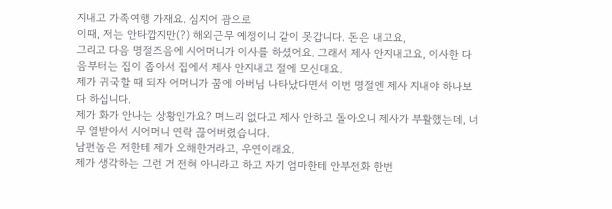지내고 가족여행 가재요. 심지어 괌으로
이때, 저는 안타깝지만(?) 해외근무 예정이니 같이 못갑니다. 돈은 내고요,
그리고 다음 명절즈음에 시어머니가 이사를 하셨어요. 그래서 제사 안지내고요, 이사한 다음부터는 집이 좁아서 집에서 제사 안지내고 절에 모신대요.
제가 귀국할 때 되자 어머니가 꿈에 아버님 나타났다면서 이번 명절엔 제사 지내야 하나보다 하십니다.
제가 화가 안나는 상황인가요? 며느리 없다고 제사 안하고 돌아오니 제사가 부활했는데, 너무 열받아서 시어머니 연락 끊어버렸습니다.
남편놈은 저한테 제가 오해한거라고, 우연이래요.
제가 생각하는 그런 거 전혀 아니라고 하고 자기 엄마한테 안부전화 한번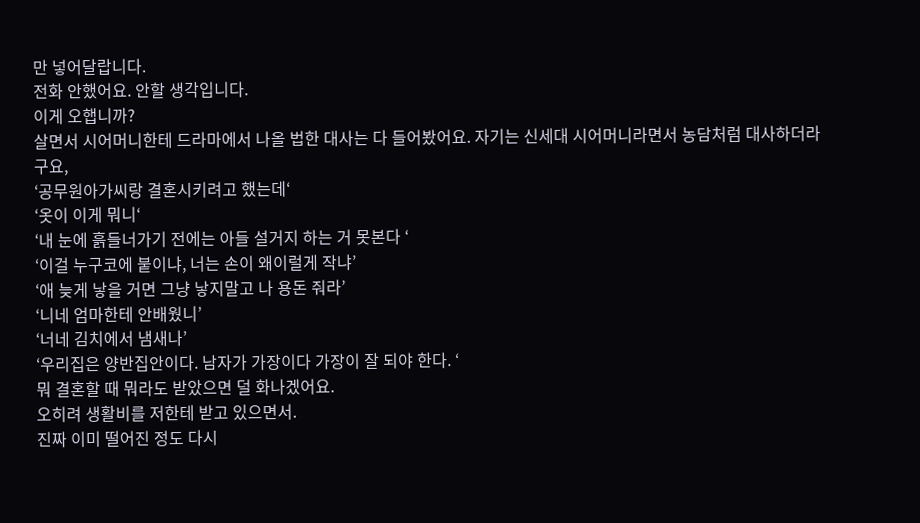만 넣어달랍니다.
전화 안했어요. 안할 생각입니다.
이게 오햅니까?
살면서 시어머니한테 드라마에서 나올 법한 대사는 다 들어봤어요. 자기는 신세대 시어머니라면서 농담처럼 대사하더라구요,
‘공무원아가씨랑 결혼시키려고 했는데‘
‘옷이 이게 뭐니‘
‘내 눈에 흙들너가기 전에는 아들 설거지 하는 거 못본다 ‘
‘이걸 누구코에 붙이냐, 너는 손이 왜이럴게 작냐’
‘애 늦게 낳을 거면 그냥 낳지말고 나 용돈 줘라’
‘니네 엄마한테 안배웠니’
‘너네 김치에서 냄새나’
‘우리집은 양반집안이다. 남자가 가장이다 가장이 잘 되야 한다. ‘
뭐 결혼할 때 뭐라도 받았으면 덜 화나겠어요.
오히려 생활비를 저한테 받고 있으면서.
진짜 이미 떨어진 정도 다시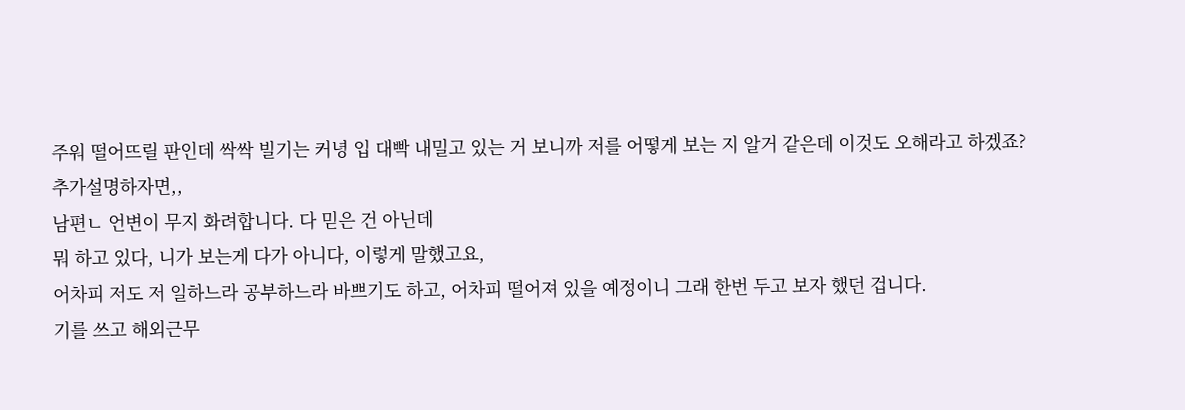주워 떨어뜨릴 판인데 싹싹 빌기는 커녕 입 대빡 내밀고 있는 거 보니까 저를 어떻게 보는 지 알거 같은데 이것도 오해라고 하겠죠?
추가설명하자면,,
남편ㄴ 언변이 무지 화려합니다. 다 믿은 건 아닌데
뭐 하고 있다, 니가 보는게 다가 아니다, 이렇게 말했고요,
어차피 저도 저 일하느라 공부하느라 바쁘기도 하고, 어차피 떨어져 있을 예정이니 그래 한번 두고 보자 했던 겁니다.
기를 쓰고 해외근무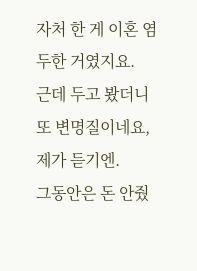자처 한 게 이혼 염두한 거였지요.
근데 두고 봤더니 또 변명질이네요, 제가 듣기엔.
그동안은 돈 안줬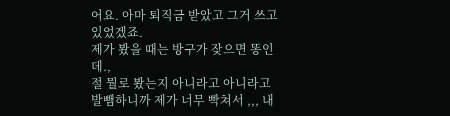어요. 아마 퇴직금 받았고 그거 쓰고 있었겠죠.
제가 봤을 때는 방구가 잦으면 똥인데.,
절 뭘로 봤는지 아니라고 아니라고 발뺌하니까 제가 너무 빡쳐서 ,,, 내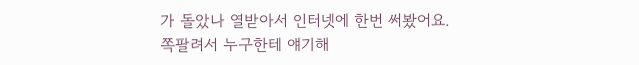가 돌았나 열받아서 인터넷에 한번 써봤어요.
쪽팔려서 누구한테 얘기해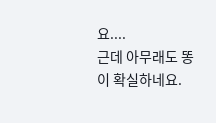요....
근데 아무래도 똥이 확실하네요.